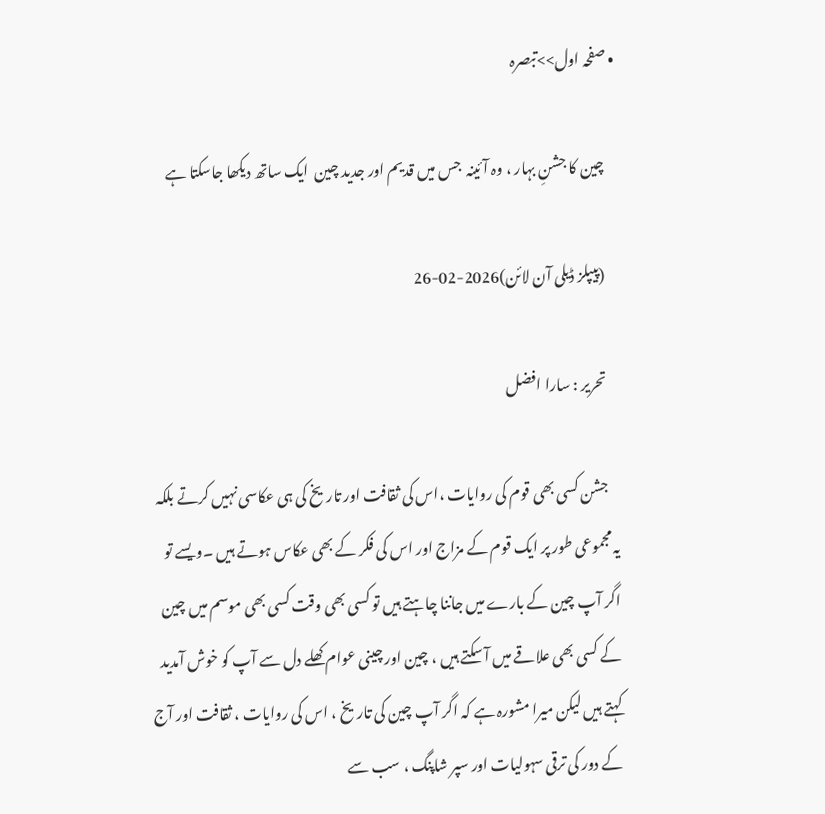• صفحہ اول>>تبصرہ

    چین کا جشنِ بہار ، وہ آئینہ  جس میں قدیم اور جدید چین  ایک ساتھ دیکھا جاسکتا ہے

    (پیپلز ڈیلی آن لائن)2026-02-26

    تحریر : سارا افضل

    جشن کسی بھی قوم کی روایات ،اس کی ثقافت اور تاریخ کی ہی عکاسی نہیں کرتے بلکہ یہ مجموعی طور پر ایک قوم کے مزاج اور اس کی فکر کے بھی عکاس ہوتے ہیں ۔ویسے تو اگر آپ چین کے بارے میں جاننا چاہتے ہیں تو کسی بھی وقت کسی بھی موسم میں چین کے کسی بھی علاقے میں آ سکتے ہیں ، چین اور چینی عوام کھلے دل سے آپ کو خوش آمدید کہتے ہیں لیکن میرا مشورہ ہے کہ اگر آپ چین کی تاریخ ، اس کی روایات ، ثقافت اور آج کے دور کی ترقی سہولیات اور سپر شاپنگ ، سب سے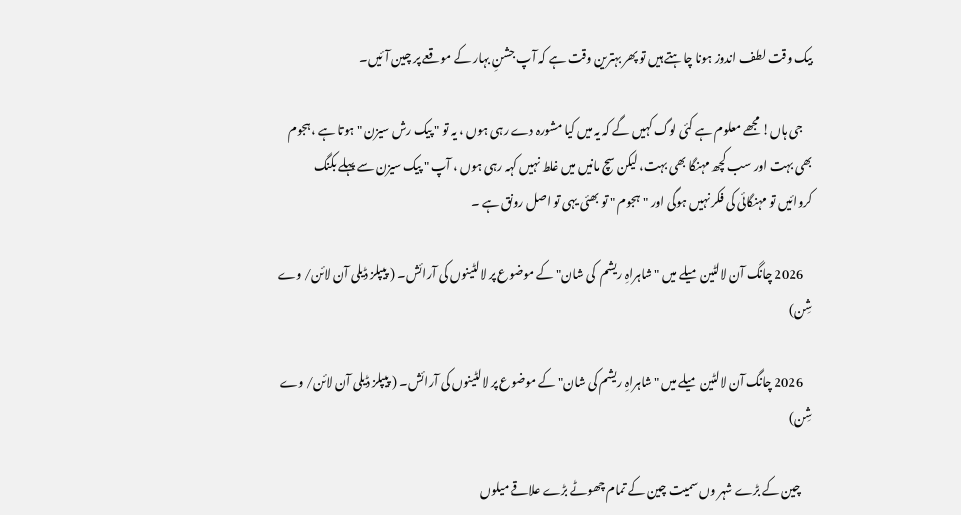بیک وقت لطف اندوز ہونا چاہتے ہیں تو پھر بہترین وقت ہے کہ آپ جشنِ بہار کے موقعے پر چین آئیں۔

    جی ہاں! مجھے معلوم ہے کئی لوگ کہیں گے کہ یہ میں کیا مشورہ دے رہی ہوں ، یہ تو " پیک رش سیزن " ہوتا ہے ،ہجوم بھی بہت اور سب کچھ مہنگا بھی بہت، لیکن سچ مانیں میں غلط نہیں کہہ رہی ہوں ، آپ " پیک سیزن سے پہلے بکنگ کروائیں تو مہنگائی کی فکر نہیں ہوگی اور "ہجوم " تو بھئی یہی تو اصل رونق ہے ۔

    2026 چانگ آن لالٹین میلے میں "شاہراہِ ریشم  کی شان" کے موضوع پر لالٹینوں کی آرائش۔ ( پیپلز ڈیلی آن لائن/ وے شِن)

    2026 چانگ آن لالٹین میلے میں "شاہراہِ ریشم کی شان" کے موضوع پر لالٹینوں کی آرائش۔ ( پیپلز ڈیلی آن لائن/ وے شِن)

     چین کے بڑے شہر وں سمیت چین کے تمام چھوٹے بڑے علاقے میلوں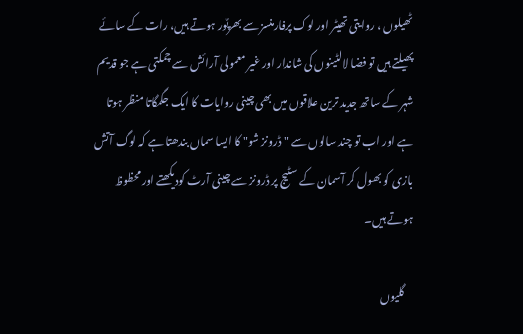ٹھیلوں ، روایتی تھیٹر اور لوک پرفارمنسز سے بھرپٌور ہوتے ہیں، رات کے سائے پھیلتے ہیں تو فضا لالٹینوں کی شاندار اور غیر معمولی آرائش سے چمکتی ہے جو قدیم شہر کے ساتھ جدید ترین علاقوں میں بھی چینی روایات کا ایک جگمگاتا منظر ہوتا ہے اور اب تو چند سالوں سے " ڈرونز شو" کا ایسا سماں بندھتا ہے کہ لوگ آتش بازی کو بھول کر آسمان کے سٹیج پر ڈرونز سے چینی آرٹ کودیکھتے اور محظوظ ہوتے ہیں۔

    گلیوں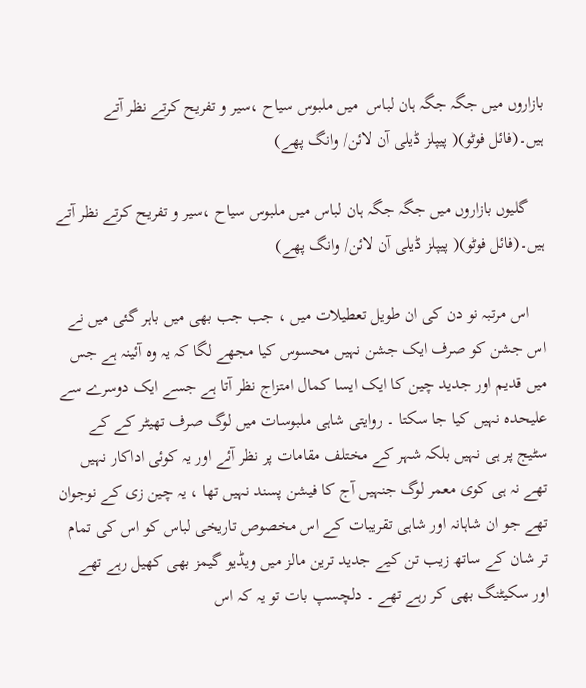بازاروں میں جگہ جگہ ہان لباس  میں ملبوس سیاح ،سیر و تفریح کرتے نظر آتے ہیں۔(فائل فوٹو)( پیپلز ڈیلی آن لائن/ وانگ پھے)

    گلیوں بازاروں میں جگہ جگہ ہان لباس میں ملبوس سیاح ،سیر و تفریح کرتے نظر آتے ہیں۔(فائل فوٹو)( پیپلز ڈیلی آن لائن/ وانگ پھے)

    اس مرتبہ نو دن کی ان طویل تعطیلات میں ، جب جب بھی میں باہر گئی میں نے اس جشن کو صرف ایک جشن نہیں محسوس کیا مجھے لگا کہ یہ وہ آئینہ ہے جس میں قدیم اور جدید چین کا ایک ایسا کمال امتزاج نظر آتا ہے جسے ایک دوسرے سے علیحدہ نہیں کیا جا سکتا ۔ روایتی شاہی ملبوسات میں لوگ صرف تھیٹر کے کے سٹیج پر ہی نہیں بلکہ شہر کے مختلف مقامات پر نظر آئے اور یہ کوئی اداکار نہیں تھے نہ ہی کوی معمر لوگ جنہیں آج کا فیشن پسند نہیں تھا ، یہ چین زی کے نوجوان تھے جو ان شاہانہ اور شاہی تقریبات کے اس مخصوص تاریخی لباس کو اس کی تمام تر شان کے ساتھ زیب تن کیے جدید ترین مالز میں ویڈیو گیمز بھی کھیل رہے تھے اور سکیٹنگ بھی کر رہے تھے ۔ دلچسپ بات تو یہ کہ اس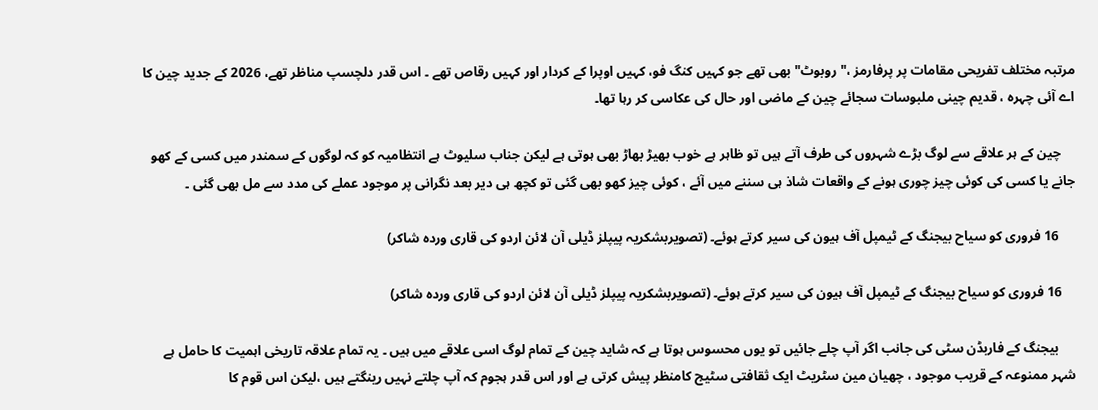مرتبہ مختلف تفریحی مقامات پر پرفارمز ،"روبوٹ" بھی تھے جو کہیں کنگ فو، کہیں اوپرا کے کردار اور کہیں رقاص تھے ۔ اس قدر دلچسپ مناظر تھے، 2026 کے جدید چین کا اے آئی چہرہ ، قدیم چینی ملبوسات سجائے چین کے ماضی اور حال کی عکاسی کر رہا تھا۔

    چین کے ہر علاقے سے لوگ بڑے شہروں کی طرف آتے ہیں تو ظاہر ہے خوب بھیڑ بھاڑ بھی ہوتی ہے لیکن جناب سلیوٹ ہے انتظامیہ کو کہ لوگوں کے سمندر میں کسی کے کھو جانے یا کسی کی کوئی چیز چوری ہونے کے واقعات شاذ ہی سننے میں آئے ، کوئی چیز کھو بھی گئی تو کچھ ہی دیر بعد نگرانی پر موجود عملے کی مدد سے مل بھی گئی ۔

     16 فروری کو سیاح بیجنگ کے ٹیمپل آف ہیون کی سیر کرتے ہوئے۔ (تصویربشکریہ پیپلز ڈیلی آن لائن اردو کی قاری وردہ شاکر)

    16 فروری کو سیاح بیجنگ کے ٹیمپل آف ہیون کی سیر کرتے ہوئے۔ (تصویربشکریہ پیپلز ڈیلی آن لائن اردو کی قاری وردہ شاکر)

     بیجنگ کے فاربڈن سٹی کی جانب اگر آپ چلے جائیں تو یوں محسوس ہوتا ہے کہ شاید چین کے تمام لوگ اسی علاقے میں ہیں ۔ یہ تمام علاقہ تاریخی اہمیت کا حامل ہے شہر ممنوعہ کے قریب موجود ، چھیان مین سٹریٹ ایک ثقافتی سٹیج کامنظر پیش کرتی ہے اور اس قدر ہجوم کہ آپ چلتے نہیں رینگتے ہیں ،لیکن اس قوم کا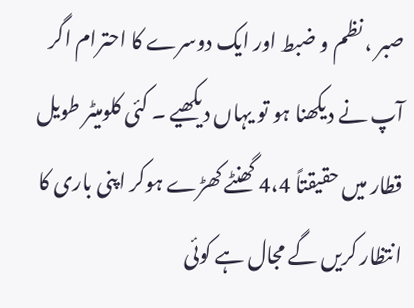صبر ، نظم و ضبط اور ایک دوسرے کا احترام اگر آپ نے دیکھنا ہو تو یہاں دیکھیے ۔ کئی کلومیٹر طویل قطار میں حقیقتاً 4،4 گھنٹے کھڑے ہوکر اپنی باری کا انتظار کریں گے مجال ہے کوئی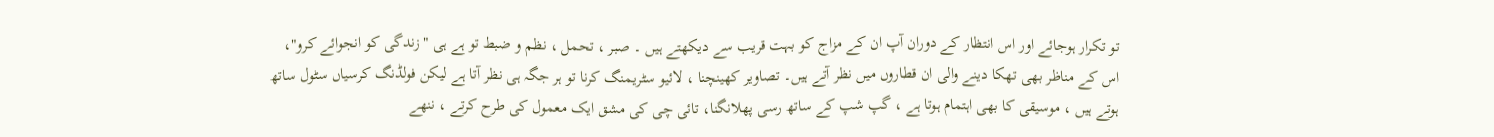تو تکرار ہوجائے اور اس انتظار کے دوران آپ ان کے مزاج کو بہت قریب سے دیکھتے ہیں ۔ صبر ، تحمل ، نظم و ضبط تو ہے ہی " زندگی کو انجوائے کرو"، اس کے مناظر بھی تھکا دینے والی ان قطاروں میں نظر آتے ہیں۔ تصاویر کھینچنا ، لائیو سٹریمنگ کرنا تو ہر جگہ ہی نظر آتا ہے لیکن فولڈنگ کرسیاں سٹول ساتھ ہوتے ہیں ، موسیقی کا بھی اہتمام ہوتا ہے ، گپ شپ کے ساتھ رسی پھلانگنا، تائی چی کی مشق ایک معمول کی طرح کرتے ، ننھے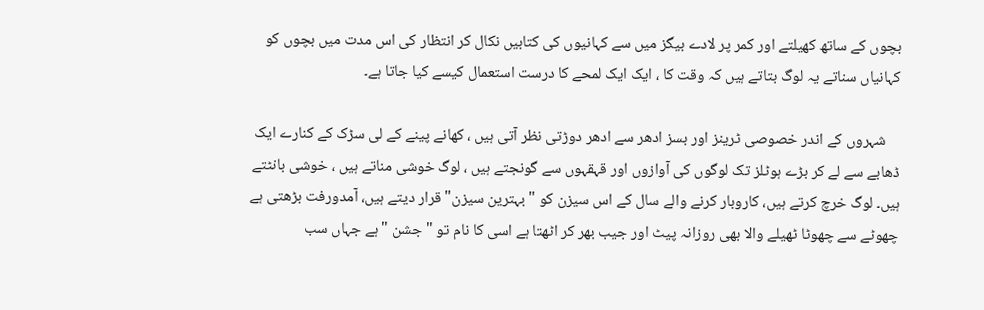بچوں کے ساتھ کھیلتے اور کمر پر لادے بیگز میں سے کہانیوں کی کتابیں نکال کر انتظار کی اس مدت میں بچوں کو کہانیاں سناتے یہ لوگ بتاتے ہیں کہ وقت کا ، ایک ایک لمحے کا درست استعمال کیسے کیا جاتا ہے۔

    شہروں کے اندر خصوصی ٹرینز اور بسز ادھر سے ادھر دوڑتی نظر آتی ہیں ، کھانے پینے کے لی سڑک کے کنارے ایک ڈھابے سے لے کر بڑے ہوٹلز تک لوگوں کی آوازوں اور قہقہوں سے گونجتے ہیں ، لوگ خوشی مناتے ہیں ، خوشی بانٹتے ہیں۔ لوگ خرچ کرتے ہیں، کاروبار کرنے والے سال کے اس سیزن کو " بہترین سیزن" قرار دیتے ہیں، آمدورفت بڑھتی ہے چھوٹے سے چھوٹا ٹھیلے والا بھی روزانہ پیٹ اور جیب بھر کر اٹھتا ہے اسی کا نام تو " جشن " ہے جہاں سب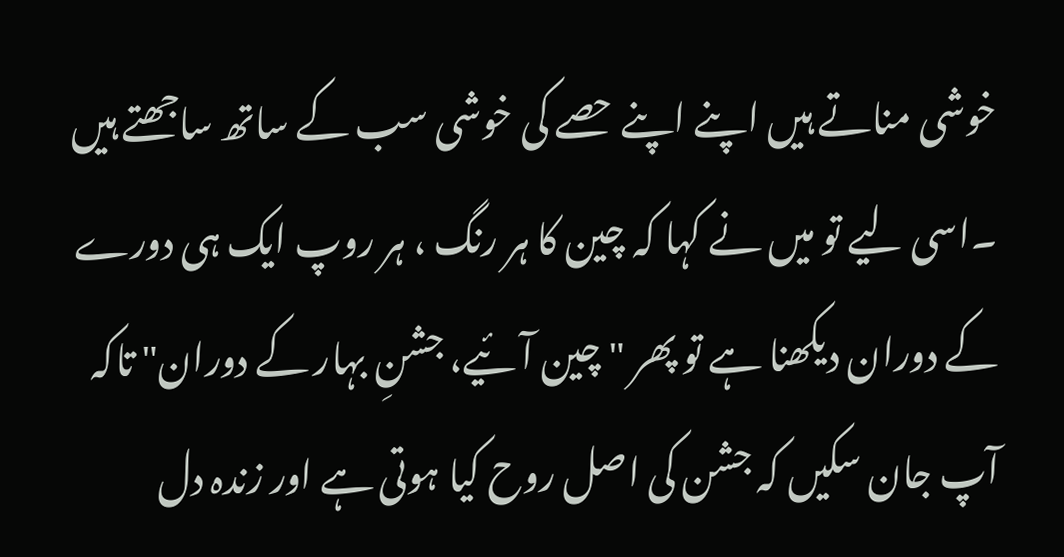خوشی مناتے ہیں اپنے اپنے حصے کی خوشی سب کے ساتھ ساجھتے ہیں ۔اسی لیے تو میں نے کہا کہ چین کا ہر رنگ ، ہر روپ ایک ہی دورے کے دوران دیکھنا ہے تو پھر " چین آئیے، جشنِ بہار کے دوران" تاکہ آپ جان سکیں کہ جشن کی اصل روح کیا ہوتی ہے اور زندہ دل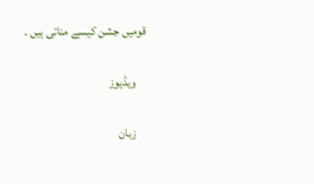قومیں جشن کیسے مناتی ہیں ۔

    ویڈیوز

    زبان